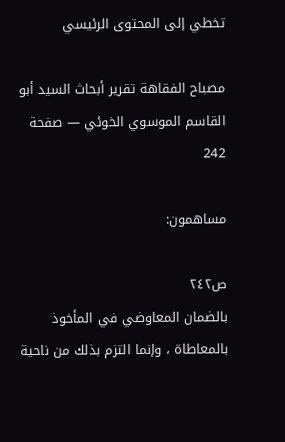تخطي إلى المحتوى الرئيسي

مصباح الفقاهة تقرير أبحاث السيد أبو القاسم الموسوي الخوئي — صفحة 242

مساهمون:

ص٢٤٢
بالضمان المعاوضي في المأخوذ بالمعاطاة ، وإنما التزم بذلك من ناحية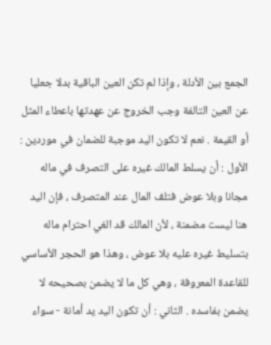الجمع بين الأدلة ، وإذا لم تكن العين الباقية بدلا جعليا عن العين التالفة وجب الخروج عن عهدتها باعطاء المثل أو القيمة . نعم لا تكون اليد موجبة للضمان في موردين : الأول : أن يسلط المالك غيره على التصرف في ماله مجانا وبلا عوض فتلف المال عند المتصرف ، فإن اليد هنا ليست مضمنة ، لأن المالك قد الغي احترام ماله بتسليط غيره عليه بلا عوض ، وهذا هو الحجر الأساسي للقاعدة المعروفة ، وهي كل ما لا يضمن بصحيحه لا يضمن بفاسده . الثاني : أن تكون اليد يد أمانة - سواء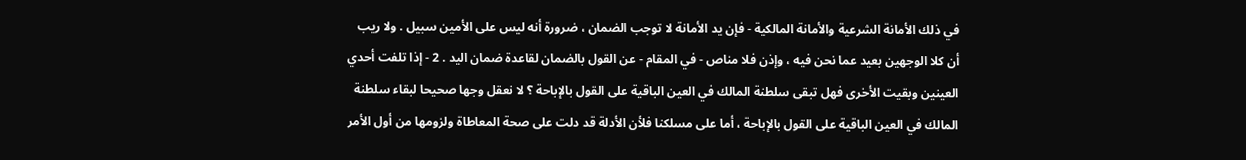في ذلك الأمانة الشرعية والأمانة المالكية - فإن يد الأمانة لا توجب الضمان ، ضرورة أنه ليس على الأمين سبيل . ولا ريب أن كلا الوجهين بعيد عما نحن فيه ، وإذن فلا مناص - في المقام - عن القول بالضمان لقاعدة ضمان اليد . 2 - إذا تلفت أحدي العينين وبقيت الأخرى فهل تبقى سلطنة المالك في العين الباقية على القول بالإباحة ؟ لا نعقل وجها صحيحا لبقاء سلطنة المالك في العين الباقية على القول بالإباحة ، أما على مسلكنا فلأن الأدلة قد دلت على صحة المعاطاة ولزومها من أول الأمر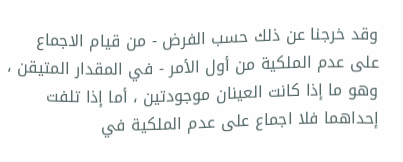وقد خرجنا عن ذلك حسب الفرض - من قيام الاجماع على عدم الملكية من أول الأمر - في المقدار المتيقن ، وهو ما إذا كانت العينان موجودتين ، أما إذا تلفت إحداهما فلا اجماع على عدم الملكية في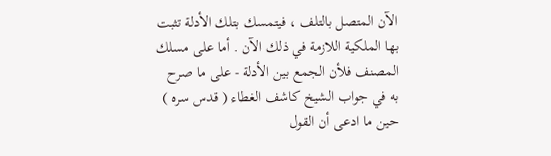الآن المتصل بالتلف ، فيتمسك بتلك الأدلة تثبت بها الملكية اللازمة في ذلك الآن . أما على مسلك المصنف فلأن الجمع بين الأدلة - على ما صرح به في جواب الشيخ كاشف الغطاء ( قدس سره ) حين ما ادعى أن القول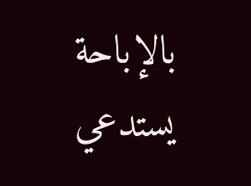بالإباحة يستدعي